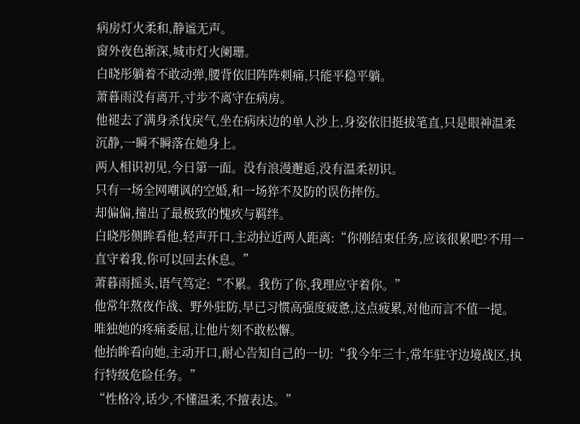病房灯火柔和,静谧无声。
窗外夜色渐深,城市灯火阑珊。
白晓彤躺着不敢动弹,腰背依旧阵阵刺痛,只能平稳平躺。
萧暮雨没有离开,寸步不离守在病房。
他褪去了满身杀伐戾气,坐在病床边的单人沙上,身姿依旧挺拔笔直,只是眼神温柔沉静,一瞬不瞬落在她身上。
两人相识初见,今日第一面。没有浪漫邂逅,没有温柔初识。
只有一场全网嘲讽的空婚,和一场猝不及防的误伤摔伤。
却偏偏,撞出了最极致的愧疚与羁绊。
白晓彤侧眸看他,轻声开口,主动拉近两人距离:“你刚结束任务,应该很累吧?不用一直守着我,你可以回去休息。”
萧暮雨摇头,语气笃定:“不累。我伤了你,我理应守着你。”
他常年熬夜作战、野外驻防,早已习惯高强度疲惫,这点疲累,对他而言不值一提。
唯独她的疼痛委屈,让他片刻不敢松懈。
他抬眸看向她,主动开口,耐心告知自己的一切:“我今年三十,常年驻守边境战区,执行特级危险任务。”
“性格冷,话少,不懂温柔,不擅表达。”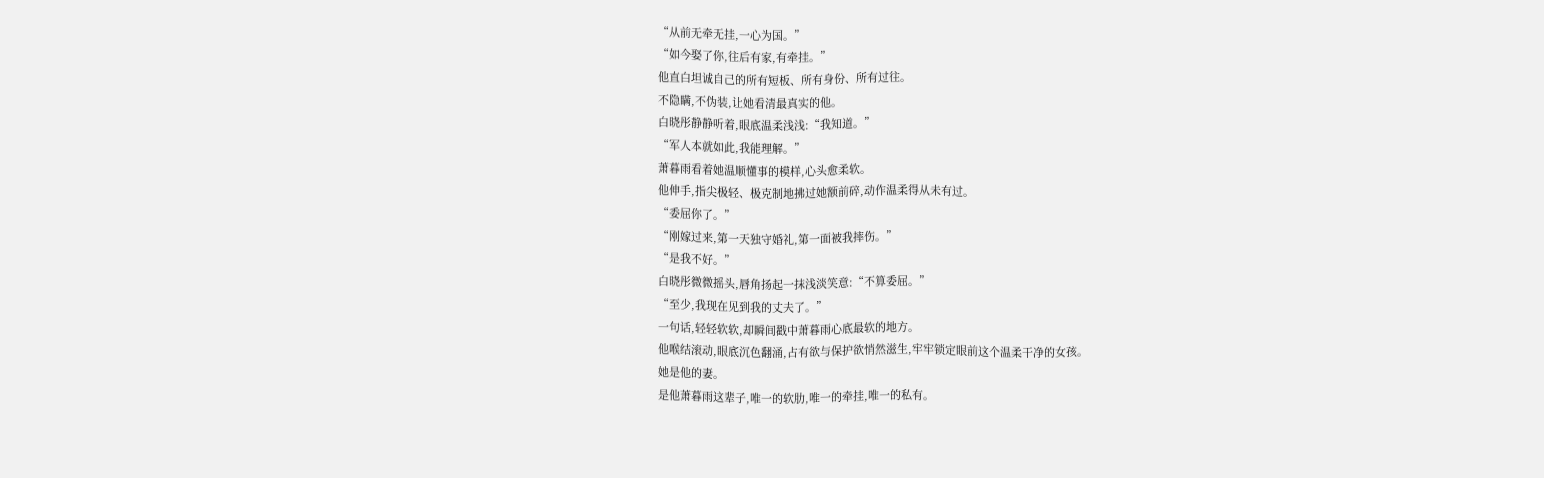“从前无牵无挂,一心为国。”
“如今娶了你,往后有家,有牵挂。”
他直白坦诚自己的所有短板、所有身份、所有过往。
不隐瞒,不伪装,让她看清最真实的他。
白晓彤静静听着,眼底温柔浅浅:“我知道。”
“军人本就如此,我能理解。”
萧暮雨看着她温顺懂事的模样,心头愈柔软。
他伸手,指尖极轻、极克制地拂过她额前碎,动作温柔得从未有过。
“委屈你了。”
“刚嫁过来,第一天独守婚礼,第一面被我摔伤。”
“是我不好。”
白晓彤微微摇头,唇角扬起一抹浅淡笑意:“不算委屈。”
“至少,我现在见到我的丈夫了。”
一句话,轻轻软软,却瞬间戳中萧暮雨心底最软的地方。
他喉结滚动,眼底沉色翻涌,占有欲与保护欲悄然滋生,牢牢锁定眼前这个温柔干净的女孩。
她是他的妻。
是他萧暮雨这辈子,唯一的软肋,唯一的牵挂,唯一的私有。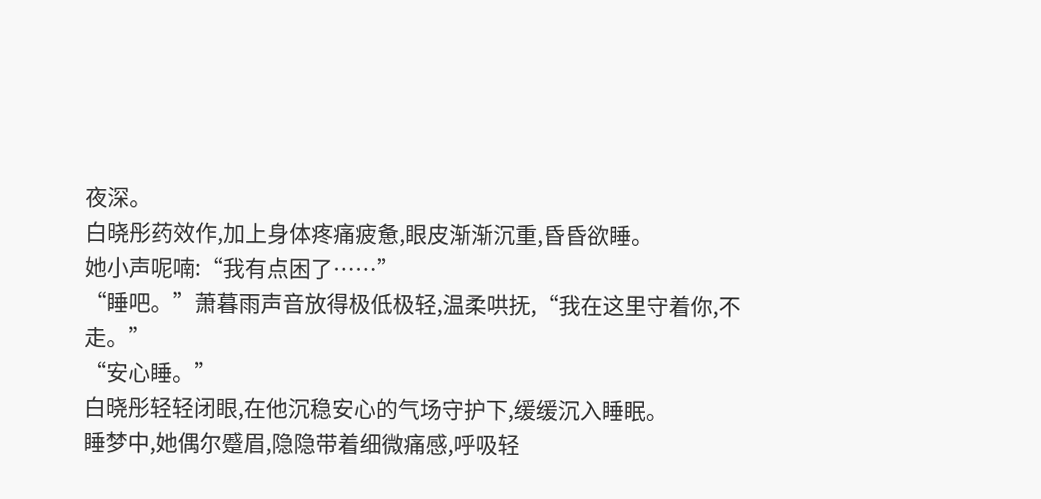夜深。
白晓彤药效作,加上身体疼痛疲惫,眼皮渐渐沉重,昏昏欲睡。
她小声呢喃:“我有点困了……”
“睡吧。”萧暮雨声音放得极低极轻,温柔哄抚,“我在这里守着你,不走。”
“安心睡。”
白晓彤轻轻闭眼,在他沉稳安心的气场守护下,缓缓沉入睡眠。
睡梦中,她偶尔蹙眉,隐隐带着细微痛感,呼吸轻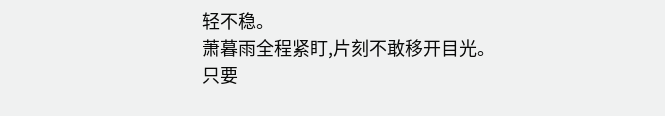轻不稳。
萧暮雨全程紧盯,片刻不敢移开目光。
只要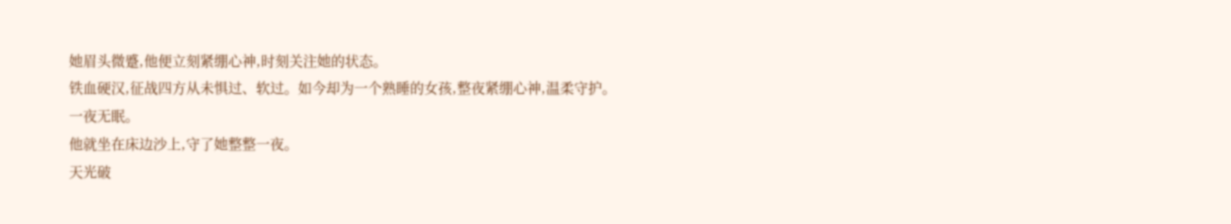她眉头微蹙,他便立刻紧绷心神,时刻关注她的状态。
铁血硬汉,征战四方从未惧过、软过。如今却为一个熟睡的女孩,整夜紧绷心神,温柔守护。
一夜无眠。
他就坐在床边沙上,守了她整整一夜。
天光破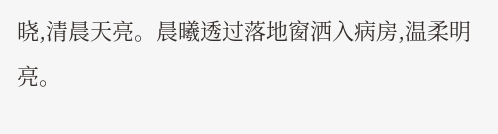晓,清晨天亮。晨曦透过落地窗洒入病房,温柔明亮。